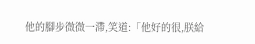他的腳步微微一滯,笑道:「他好的很,朕給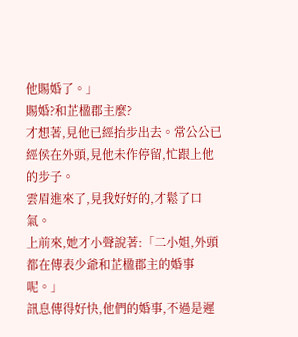他賜婚了。」
賜婚?和芷楹郡主麼?
才想著,見他已經抬步出去。常公公已經侯在外頭,見他未作停留,忙跟上他的步子。
雲眉進來了,見我好好的,才鬆了口氣。
上前來,她才小聲說著:「二小姐,外頭都在傳表少爺和芷楹郡主的婚事呢。」
訊息傳得好快,他們的婚事,不過是遲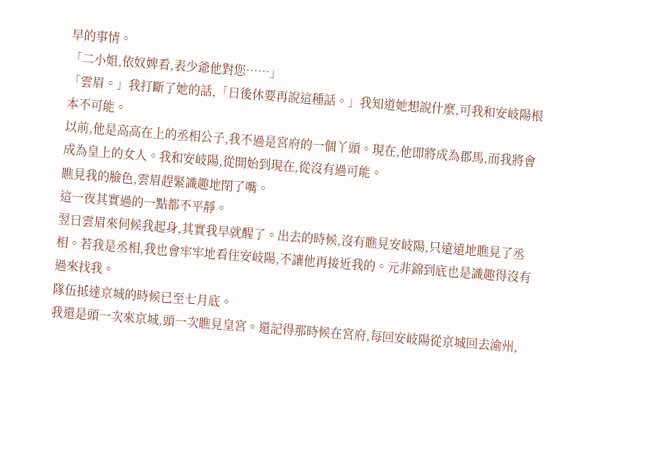早的事情。
「二小姐,依奴婢看,表少爺他對您……」
「雲眉。」我打斷了她的話,「日後休要再說這種話。」我知道她想說什麼,可我和安岐陽根本不可能。
以前,他是高高在上的丞相公子,我不過是宮府的一個丫頭。現在,他即將成為郡馬,而我將會成為皇上的女人。我和安岐陽,從開始到現在,從沒有過可能。
瞧見我的臉色,雲眉趕緊識趣地閉了嘴。
這一夜其實過的一點都不平靜。
翌日雲眉來伺候我起身,其實我早就醒了。出去的時候,沒有瞧見安岐陽,只遠遠地瞧見了丞相。若我是丞相,我也會牢牢地看住安岐陽,不讓他再接近我的。元非錦到底也是識趣得沒有過來找我。
隊伍抵達京城的時候已至七月底。
我還是頭一次來京城,頭一次瞧見皇宮。還記得那時候在宮府,每回安岐陽從京城回去渝州,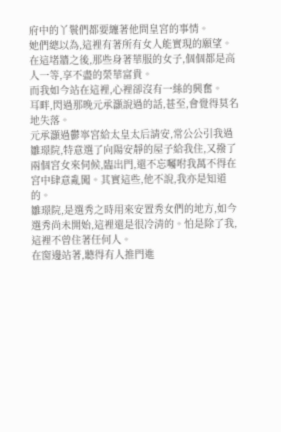府中的丫鬟們都要纏著他問皇宮的事情。
她們總以為,這裡有著所有女人能實現的願望。在這堵牆之後,那些身著華服的女子,個個都是高人一等,享不盡的榮華富貴。
而我如今站在這裡,心裡卻沒有一絲的興奮。
耳畔,閃過那晚元承灝說過的話,甚至,會覺得莫名地失落。
元承灝過鬱寧宮給太皇太后請安,常公公引我過雛璟院,特意選了向陽安靜的屋子給我住,又撥了兩個宮女來伺候,臨出門,還不忘囑咐我萬不得在宮中肆意亂闖。其實這些,他不說,我亦是知道的。
雛璟院,是選秀之時用來安置秀女們的地方,如今選秀尚未開始,這裡還是很冷清的。怕是除了我,這裡不曾住著任何人。
在窗邊站著,聽得有人推門進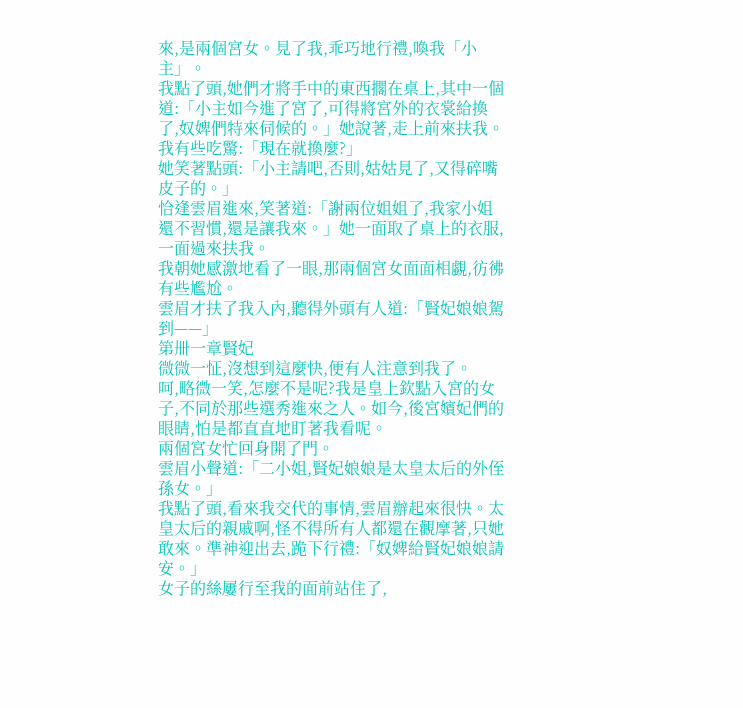來,是兩個宮女。見了我,乖巧地行禮,喚我「小主」。
我點了頭,她們才將手中的東西擱在桌上,其中一個道:「小主如今進了宮了,可得將宮外的衣裳給換了,奴婢們特來伺候的。」她說著,走上前來扶我。
我有些吃驚:「現在就換麼?」
她笑著點頭:「小主請吧,否則,姑姑見了,又得碎嘴皮子的。」
恰逢雲眉進來,笑著道:「謝兩位姐姐了,我家小姐還不習慣,還是讓我來。」她一面取了桌上的衣服,一面過來扶我。
我朝她感激地看了一眼,那兩個宮女面面相覷,彷彿有些尷尬。
雲眉才扶了我入內,聽得外頭有人道:「賢妃娘娘駕到——」
第卌一章賢妃
微微一怔,沒想到這麼快,便有人注意到我了。
呵,略微一笑,怎麼不是呢?我是皇上欽點入宮的女子,不同於那些選秀進來之人。如今,後宮嬪妃們的眼睛,怕是都直直地盯著我看呢。
兩個宮女忙回身開了門。
雲眉小聲道:「二小姐,賢妃娘娘是太皇太后的外侄孫女。」
我點了頭,看來我交代的事情,雲眉辦起來很快。太皇太后的親戚啊,怪不得所有人都還在觀摩著,只她敢來。準神迎出去,跪下行禮:「奴婢給賢妃娘娘請安。」
女子的絲屢行至我的面前站住了,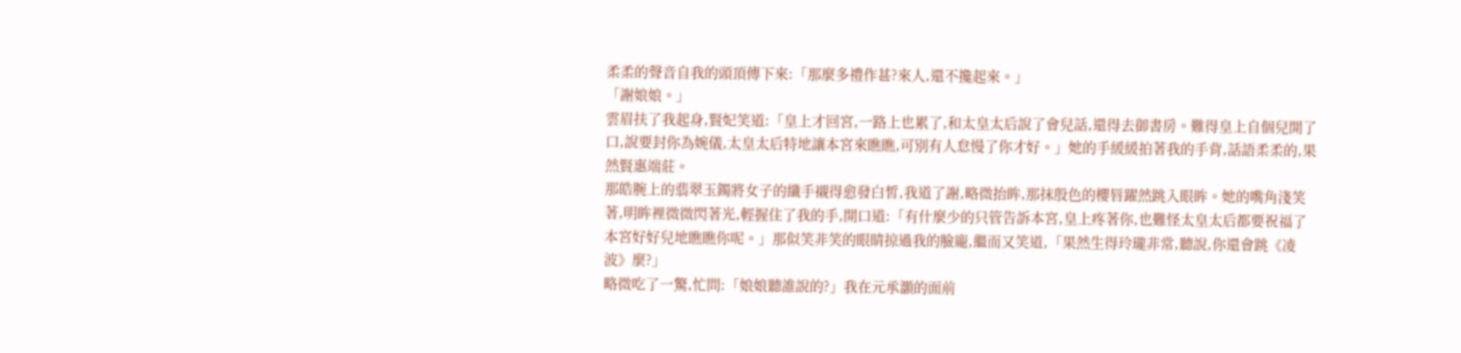柔柔的聲音自我的頭頂傳下來:「那麼多禮作甚?來人,還不攙起來。」
「謝娘娘。」
雲眉扶了我起身,賢妃笑道:「皇上才回宮,一路上也累了,和太皇太后說了會兒話,還得去御書房。難得皇上自個兒開了口,說要封你為婉儀,太皇太后特地讓本宮來瞧瞧,可別有人怠慢了你才好。」她的手緩緩拍著我的手背,話語柔柔的,果然賢惠端莊。
那皓腕上的翡翠玉鐲將女子的纖手襯得愈發白皙,我道了謝,略微抬眸,那抹殷色的櫻唇躍然跳入眼眸。她的嘴角淺笑著,明眸裡微微閃著光,輕握住了我的手,開口道:「有什麼少的只管告訴本宮,皇上疼著你,也難怪太皇太后都要祝福了本宮好好兒地瞧瞧你呢。」那似笑非笑的眼睛掠過我的臉龐,繼而又笑道,「果然生得玲瓏非常,聽說,你還會跳《凌波》麼?」
略微吃了一驚,忙問:「娘娘聽誰說的?」我在元承灝的面前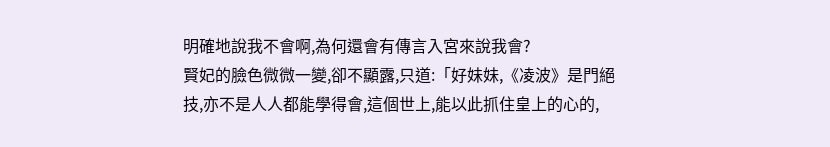明確地說我不會啊,為何還會有傳言入宮來說我會?
賢妃的臉色微微一變,卻不顯露,只道:「好妹妹,《凌波》是門絕技,亦不是人人都能學得會,這個世上,能以此抓住皇上的心的,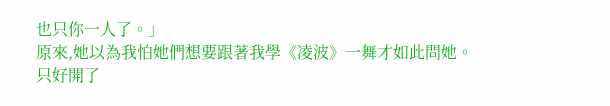也只你一人了。」
原來,她以為我怕她們想要跟著我學《凌波》一舞才如此問她。
只好開了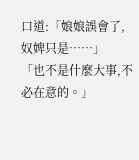口道:「娘娘誤會了,奴婢只是……」
「也不是什麼大事,不必在意的。」